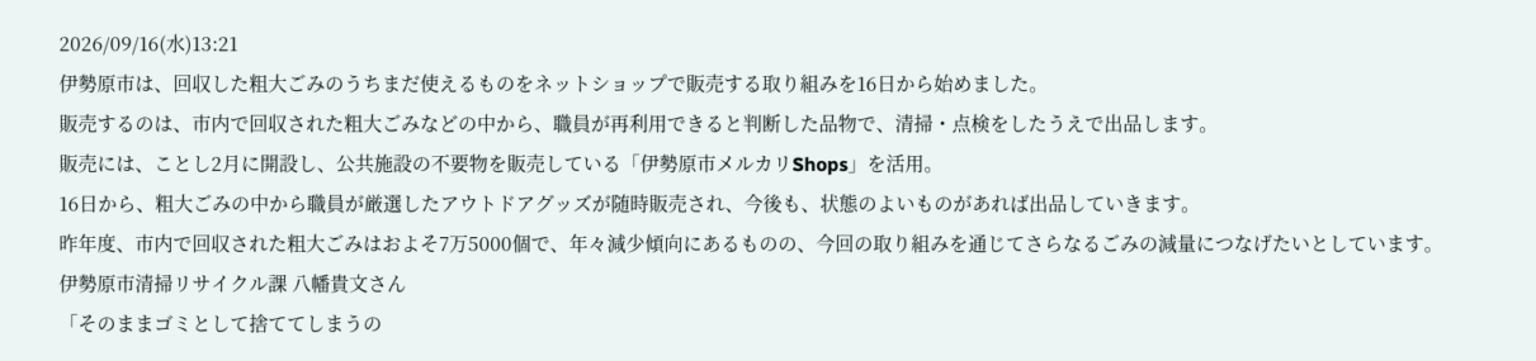2026/09/16(水)13:21
伊勢原市は、回収した粗大ごみのうちまだ使えるものをネットショップで販売する取り組みを16日から始めました。
販売するのは、市内で回収された粗大ごみなどの中から、職員が再利用できると判断した品物で、清掃・点検をしたうえで出品します。
販売には、ことし2月に開設し、公共施設の不要物を販売している「伊勢原市メルカリShops」を活用。
16日から、粗大ごみの中から職員が厳選したアウトドアグッズが随時販売され、今後も、状態のよいものがあれば出品していきます。
昨年度、市内で回収された粗大ごみはおよそ7万5000個で、年々減少傾向にあるものの、今回の取り組みを通じてさらなるごみの減量につなげたいとしています。
伊勢原市清掃リサイクル課 八幡貴文さん
「そのままゴミとして捨ててしまうの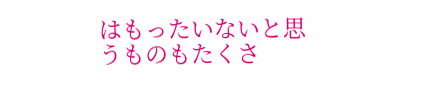はもったいないと思うものもたくさ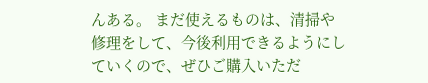んある。 まだ使えるものは、清掃や修理をして、今後利用できるようにしていくので、ぜひご購入いただ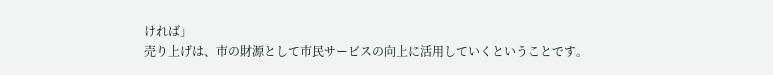ければ」
売り上げは、市の財源として市民サービスの向上に活用していくということです。